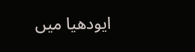ایودھیا میں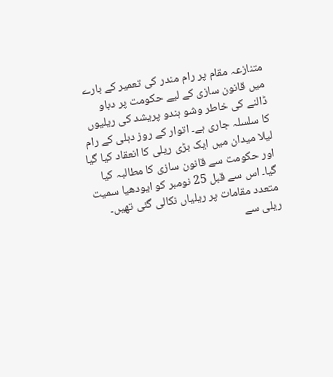متنازعہ مقام پر رام مندر کی تعمیر کے بارے میں قانون سازی کے لیے حکومت پر دباو ڈالنے کی خاطر وشو ہندو پریشد کی ریلیوں کا سلسلہ جاری ہے۔ اتوار کے روز دہلی کے رام لیلا میدان میں ایک بڑی ریلی کا انعقاد کیا گیا اور حکومت سے قانون سازی کا مطالبہ کیا گیا۔ اس سے قبل 25 نومبر کو ایودھیا سمیت متعدد مقامات پر ریلیاں نکالی گئی تھیں۔
ریلی سے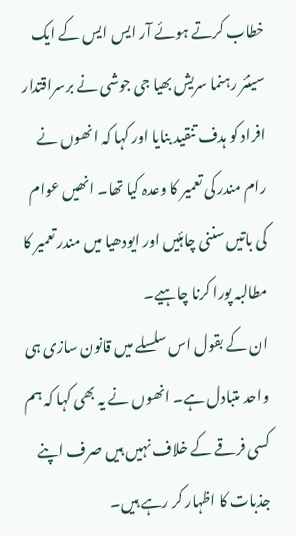خطاب کرتے ہوئے آر ایس ایس کے ایک سینئر رہنما سریش بھیا جی جوشی نے برسراقتدار افراد کو ہدف تنقید بنایا اور کہا کہ انھوں نے رام مندر کی تعمیر کا وعدہ کیا تھا۔ انھیں عوام کی باتیں سننی چاہئیں اور ایودھیا میں مندر تعمیر کا مطالبہ پورا کرنا چاہیے۔
ان کے بقول اس سلسلے میں قانون سازی ہی واحد متبادل ہے۔ انھوں نے یہ بھی کہا کہ ہم کسی فرقے کے خلاف نہیں ہیں صرف اپنے جذبات کا اظہار کر رہے ہیں۔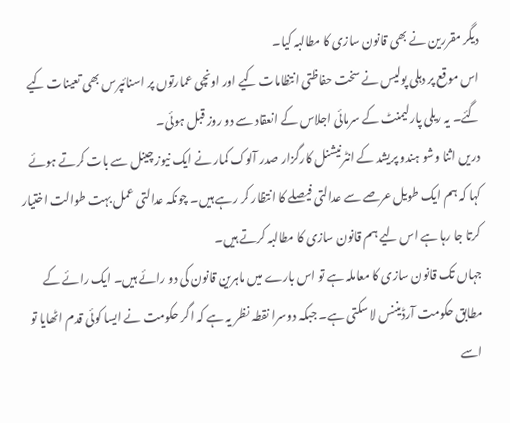دیگر مقررین نے بھی قانون سازی کا مطالبہ کیا۔
اس موقع پر دہلی پولیس نے سخت حفاظتی انتظامات کیے اور اونچی عمارتوں پر اسنائپرس بھی تعینات کیے گئے۔ یہ ریلی پارلیمنٹ کے سرمائی اجلاس کے انعقاد سے دو روز قبل ہوئی۔
دریں اثنا وشو ہندو پریشد کے انٹرنیشنل کارگزار صدر آلوک کمار نے ایک نیوز چینل سے بات کرتے ہوئے کہا کہ ہم ایک طویل عرصے سے عدالتی فیصلے کا انتظار کر رہے ہیں۔ چونکہ عدالتی عمل بہت طوالت اختیار کرتا جا رہا ہے اس لیے ہم قانون سازی کا مطالبہ کرتے ہیں۔
جہاں تک قانون سازی کا معاملہ ہے تو اس بارے میں ماہرین قانون کی دو رائے ہیں۔ ایک رائے کے مطابق حکومت آرڈیننس لا سکتی ہے۔ جبکہ دوسرا نقطہ نظر یہ ہے کہ اگر حکومت نے ایسا کوئی قدم اٹھایا تو اسے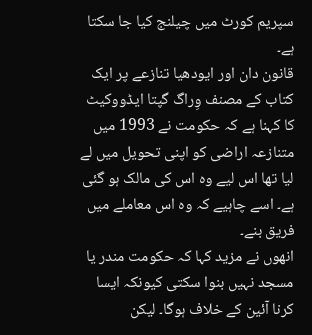سپریم کورٹ میں چیلنج کیا جا سکتا ہے۔
قانون دان اور ایودھیا تنازعے پر ایک کتاب کے مصنف وِراگ گپتا ایڈووکیٹ کا کہنا ہے کہ حکومت نے 1993 میں متنازعہ اراضی کو اپنی تحویل میں لے لیا تھا اس لیے وہ اس کی مالک ہو گئی ہے۔ اسے چاہیے کہ وہ اس معاملے میں فریق بنے۔
انھوں نے مزید کہا کہ حکومت مندر یا مسجد نہیں بنوا سکتی کیونکہ ایسا کرنا آئین کے خلاف ہوگا۔ لیکن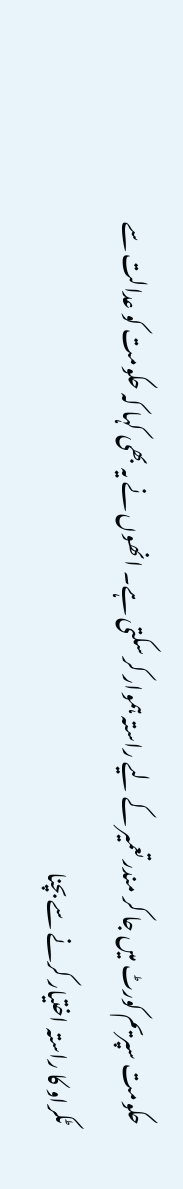حکومت سپریم کورٹ میں جا کر مندر تعمیر کے لیے راستہ ہموار کر سکتی ہے۔ انھوں نے یہ بھی کہا کہ حکومت کو عدالت سے ٹکراو کا راستہ اختیار کرنے سے بچنا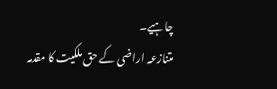چاہیے۔
متنازعہ اراضی کے حق ملکیت کا مقدمہ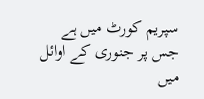سپریم کورٹ میں ہے جس پر جنوری کے اوائل میں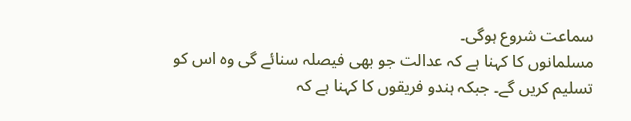سماعت شروع ہوگی۔
مسلمانوں کا کہنا ہے کہ عدالت جو بھی فیصلہ سنائے گی وہ اس کو تسلیم کریں گے۔ جبکہ ہندو فریقوں کا کہنا ہے کہ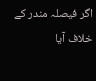اگر فیصلہ مندر کے خلاف آیا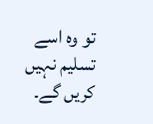تو وہ اسے تسلیم نہیں کریں گے۔